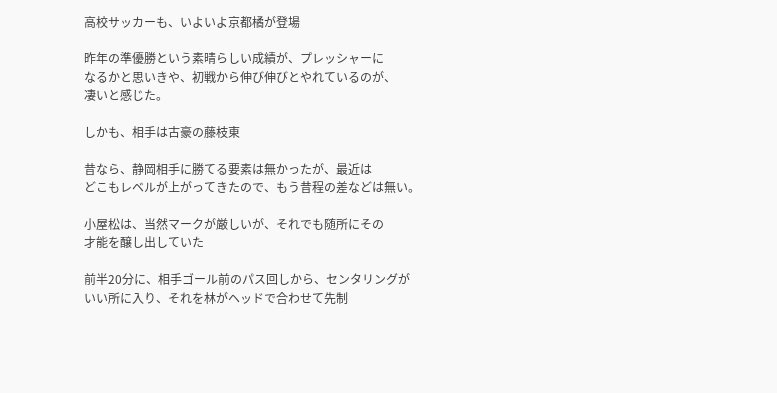高校サッカーも、いよいよ京都橘が登場

昨年の準優勝という素晴らしい成績が、プレッシャーに
なるかと思いきや、初戦から伸び伸びとやれているのが、
凄いと感じた。

しかも、相手は古豪の藤枝東

昔なら、静岡相手に勝てる要素は無かったが、最近は
どこもレベルが上がってきたので、もう昔程の差などは無い。

小屋松は、当然マークが厳しいが、それでも随所にその
才能を醸し出していた

前半20分に、相手ゴール前のパス回しから、センタリングが
いい所に入り、それを林がヘッドで合わせて先制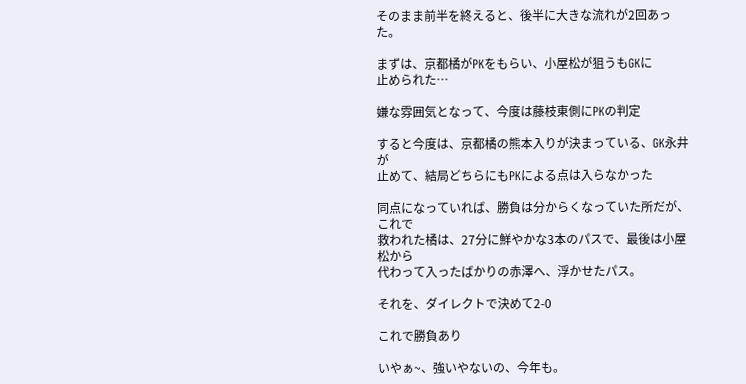そのまま前半を終えると、後半に大きな流れが2回あった。

まずは、京都橘がPKをもらい、小屋松が狙うもGKに
止められた…

嫌な雰囲気となって、今度は藤枝東側にPKの判定

すると今度は、京都橘の熊本入りが決まっている、GK永井が
止めて、結局どちらにもPKによる点は入らなかった

同点になっていれば、勝負は分からくなっていた所だが、これで
救われた橘は、27分に鮮やかな3本のパスで、最後は小屋松から
代わって入ったばかりの赤澤へ、浮かせたパス。

それを、ダイレクトで決めて2-0

これで勝負あり

いやぁ~、強いやないの、今年も。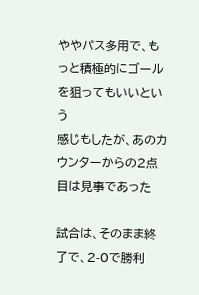ややパス多用で、もっと積極的にゴールを狙ってもいいという
感じもしたが、あのカウンターからの2点目は見事であった

試合は、そのまま終了で、2-0で勝利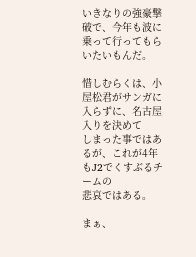いきなりの強豪撃破で、今年も波に乗って行ってもらいたいもんだ。

惜しむらくは、小屋松君がサンガに入らずに、名古屋入りを決めて
しまった事ではあるが、これが4年もJ2でくすぶるチームの
悲哀ではある。

まぁ、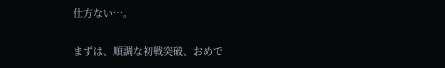仕方ない…。

まずは、順調な初戦突破、おめで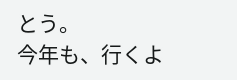とう。
今年も、行くよ